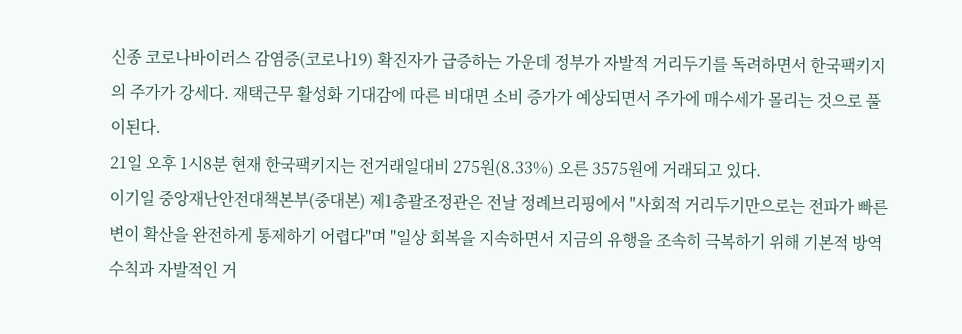신종 코로나바이러스 감염증(코로나19) 확진자가 급증하는 가운데 정부가 자발적 거리두기를 독려하면서 한국팩키지의 주가가 강세다. 재택근무 활성화 기대감에 따른 비대면 소비 증가가 예상되면서 주가에 매수세가 몰리는 것으로 풀이된다.
21일 오후 1시8분 현재 한국팩키지는 전거래일대비 275원(8.33%) 오른 3575원에 거래되고 있다.
이기일 중앙재난안전대책본부(중대본) 제1총괄조정관은 전날 정례브리핑에서 "사회적 거리두기만으로는 전파가 빠른 변이 확산을 완전하게 통제하기 어렵다"며 "일상 회복을 지속하면서 지금의 유행을 조속히 극복하기 위해 기본적 방역수칙과 자발적인 거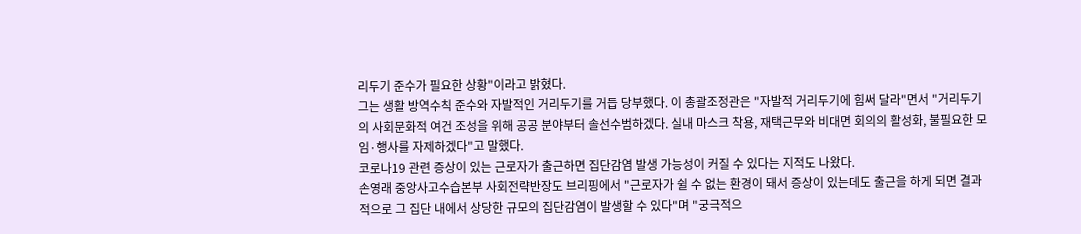리두기 준수가 필요한 상황"이라고 밝혔다.
그는 생활 방역수칙 준수와 자발적인 거리두기를 거듭 당부했다. 이 총괄조정관은 "자발적 거리두기에 힘써 달라"면서 "거리두기의 사회문화적 여건 조성을 위해 공공 분야부터 솔선수범하겠다. 실내 마스크 착용, 재택근무와 비대면 회의의 활성화, 불필요한 모임·행사를 자제하겠다"고 말했다.
코로나19 관련 증상이 있는 근로자가 출근하면 집단감염 발생 가능성이 커질 수 있다는 지적도 나왔다.
손영래 중앙사고수습본부 사회전략반장도 브리핑에서 "근로자가 쉴 수 없는 환경이 돼서 증상이 있는데도 출근을 하게 되면 결과적으로 그 집단 내에서 상당한 규모의 집단감염이 발생할 수 있다"며 "궁극적으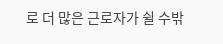로 더 많은 근로자가 쉴 수밖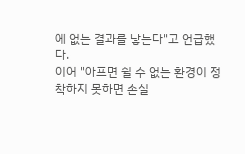에 없는 결과를 낳는다"고 언급했다.
이어 "아프면 쉴 수 없는 환경이 정착하지 못하면 손실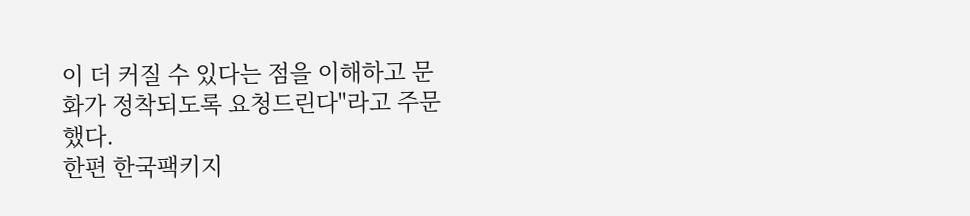이 더 커질 수 있다는 점을 이해하고 문화가 정착되도록 요청드린다"라고 주문했다.
한편 한국팩키지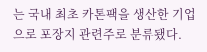는 국내 최초 카톤팩을 생산한 기업으로 포장지 관련주로 분류됐다.